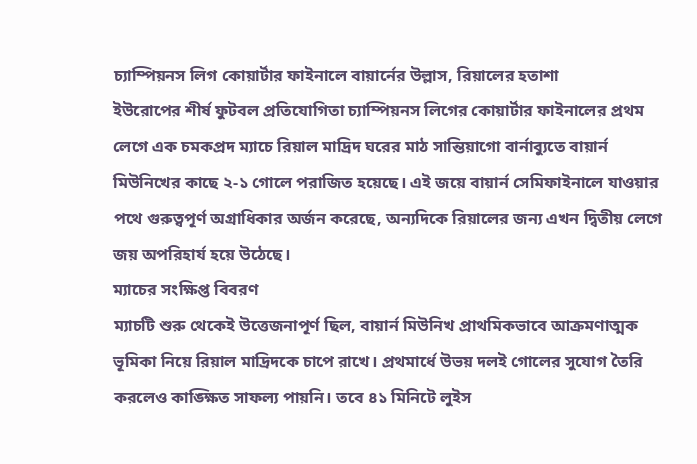চ্যাম্পিয়নস লিগ কোয়ার্টার ফাইনালে বায়ার্নের উল্লাস, রিয়ালের হতাশা
ইউরোপের শীর্ষ ফুটবল প্রতিযোগিতা চ্যাম্পিয়নস লিগের কোয়ার্টার ফাইনালের প্রথম লেগে এক চমকপ্রদ ম্যাচে রিয়াল মাদ্রিদ ঘরের মাঠ সান্তিয়াগো বার্নাব্যুতে বায়ার্ন মিউনিখের কাছে ২-১ গোলে পরাজিত হয়েছে। এই জয়ে বায়ার্ন সেমিফাইনালে যাওয়ার পথে গুরুত্বপূর্ণ অগ্রাধিকার অর্জন করেছে, অন্যদিকে রিয়ালের জন্য এখন দ্বিতীয় লেগে জয় অপরিহার্য হয়ে উঠেছে।
ম্যাচের সংক্ষিপ্ত বিবরণ
ম্যাচটি শুরু থেকেই উত্তেজনাপূর্ণ ছিল, বায়ার্ন মিউনিখ প্রাথমিকভাবে আক্রমণাত্মক ভূমিকা নিয়ে রিয়াল মাদ্রিদকে চাপে রাখে। প্রথমার্ধে উভয় দলই গোলের সুযোগ তৈরি করলেও কাঙ্ক্ষিত সাফল্য পায়নি। তবে ৪১ মিনিটে লুইস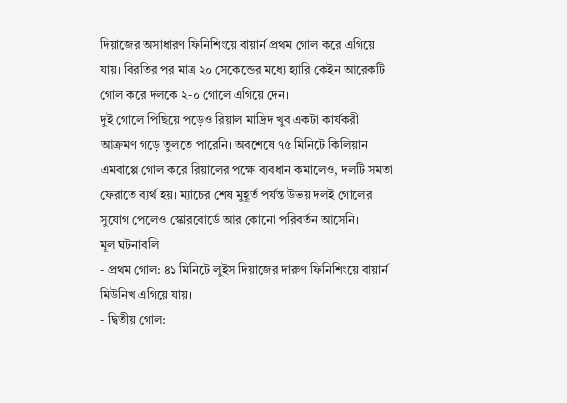দিয়াজের অসাধারণ ফিনিশিংয়ে বায়ার্ন প্রথম গোল করে এগিয়ে যায়। বিরতির পর মাত্র ২০ সেকেন্ডের মধ্যে হ্যারি কেইন আরেকটি গোল করে দলকে ২-০ গোলে এগিয়ে দেন।
দুই গোলে পিছিয়ে পড়েও রিয়াল মাদ্রিদ খুব একটা কার্যকরী আক্রমণ গড়ে তুলতে পারেনি। অবশেষে ৭৫ মিনিটে কিলিয়ান এমবাপ্পে গোল করে রিয়ালের পক্ষে ব্যবধান কমালেও, দলটি সমতা ফেরাতে ব্যর্থ হয়। ম্যাচের শেষ মুহূর্ত পর্যন্ত উভয় দলই গোলের সুযোগ পেলেও স্কোরবোর্ডে আর কোনো পরিবর্তন আসেনি।
মূল ঘটনাবলি
- প্রথম গোল: ৪১ মিনিটে লুইস দিয়াজের দারুণ ফিনিশিংয়ে বায়ার্ন মিউনিখ এগিয়ে যায়।
- দ্বিতীয় গোল: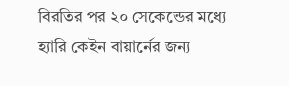বিরতির পর ২০ সেকেন্ডের মধ্যে হ্যারি কেইন বায়ার্নের জন্য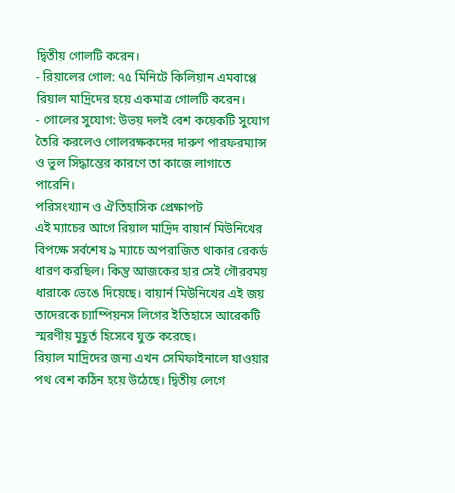দ্বিতীয় গোলটি করেন।
- রিয়ালের গোল: ৭৫ মিনিটে কিলিয়ান এমবাপ্পে রিয়াল মাদ্রিদের হয়ে একমাত্র গোলটি করেন।
- গোলের সুযোগ: উভয় দলই বেশ কয়েকটি সুযোগ তৈরি করলেও গোলরক্ষকদের দারুণ পারফরম্যান্স ও ভুল সিদ্ধান্তের কারণে তা কাজে লাগাতে পারেনি।
পরিসংখ্যান ও ঐতিহাসিক প্রেক্ষাপট
এই ম্যাচের আগে রিয়াল মাদ্রিদ বায়ার্ন মিউনিখের বিপক্ষে সর্বশেষ ৯ ম্যাচে অপরাজিত থাকার রেকর্ড ধারণ করছিল। কিন্তু আজকের হার সেই গৌরবময় ধারাকে ভেঙে দিয়েছে। বায়ার্ন মিউনিখের এই জয় তাদেরকে চ্যাম্পিয়নস লিগের ইতিহাসে আরেকটি স্মরণীয় মুহূর্ত হিসেবে যুক্ত করেছে।
রিয়াল মাদ্রিদের জন্য এখন সেমিফাইনালে যাওয়ার পথ বেশ কঠিন হয়ে উঠেছে। দ্বিতীয় লেগে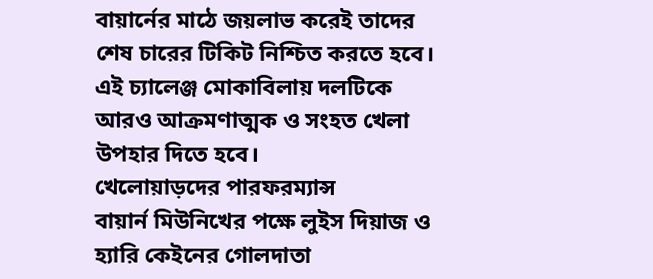বায়ার্নের মাঠে জয়লাভ করেই তাদের শেষ চারের টিকিট নিশ্চিত করতে হবে। এই চ্যালেঞ্জ মোকাবিলায় দলটিকে আরও আক্রমণাত্মক ও সংহত খেলা উপহার দিতে হবে।
খেলোয়াড়দের পারফরম্যান্স
বায়ার্ন মিউনিখের পক্ষে লুইস দিয়াজ ও হ্যারি কেইনের গোলদাতা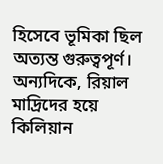হিসেবে ভূমিকা ছিল অত্যন্ত গুরুত্বপূর্ণ। অন্যদিকে, রিয়াল মাদ্রিদের হয়ে কিলিয়ান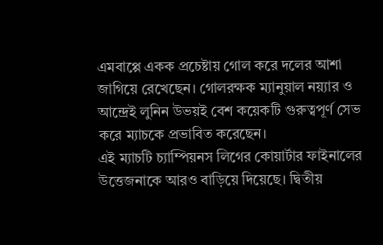এমবাপ্পে একক প্রচেষ্টায় গোল করে দলের আশা জাগিয়ে রেখেছেন। গোলরক্ষক ম্যানুয়াল নয়্যার ও আন্দ্রেই লুনিন উভয়ই বেশ কয়েকটি গুরুত্বপূর্ণ সেভ করে ম্যাচকে প্রভাবিত করেছেন।
এই ম্যাচটি চ্যাম্পিয়নস লিগের কোয়ার্টার ফাইনালের উত্তেজনাকে আরও বাড়িয়ে দিয়েছে। দ্বিতীয়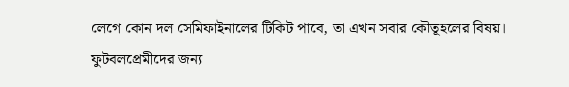লেগে কোন দল সেমিফাইনালের টিকিট পাবে, তা এখন সবার কৌতূহলের বিষয়। ফুটবলপ্রেমীদের জন্য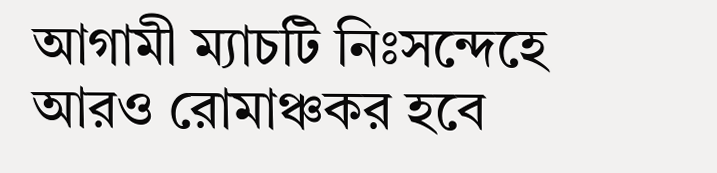আগামী ম্যাচটি নিঃসন্দেহে আরও রোমাঞ্চকর হবে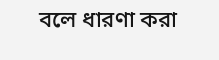বলে ধারণা করা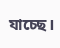যাচ্ছে।